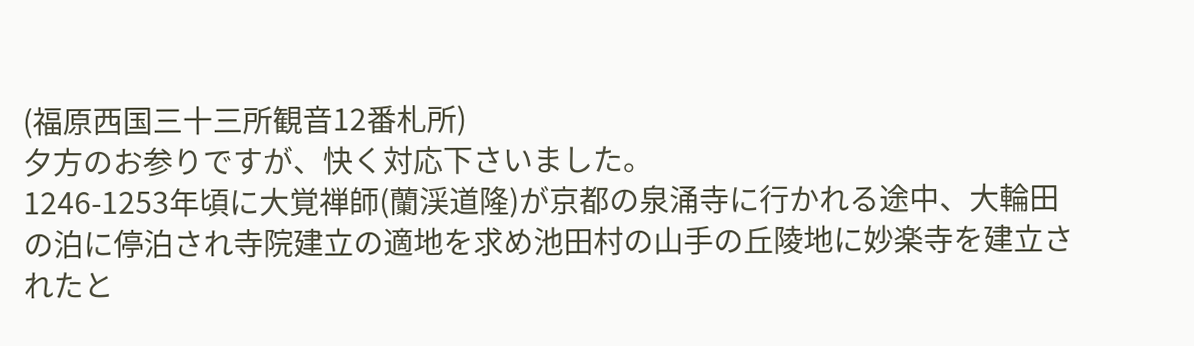(福原西国三十三所観音12番札所)
夕方のお参りですが、快く対応下さいました。
1246-1253年頃に大覚禅師(蘭渓道隆)が京都の泉涌寺に行かれる途中、大輪田の泊に停泊され寺院建立の適地を求め池田村の山手の丘陵地に妙楽寺を建立されたと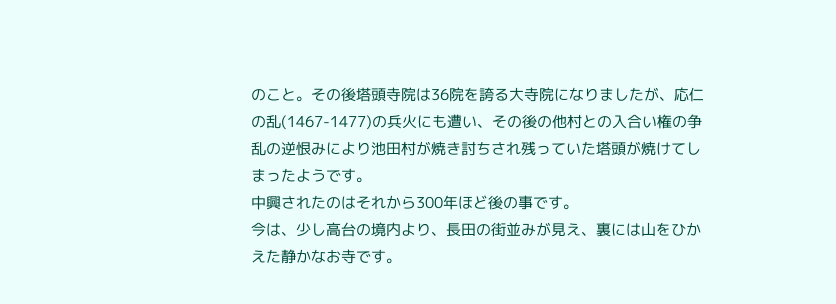のこと。その後塔頭寺院は36院を誇る大寺院になりましたが、応仁の乱(1467-1477)の兵火にも遭い、その後の他村との入合い権の争乱の逆恨みにより池田村が焼き討ちされ残っていた塔頭が焼けてしまったようです。
中興されたのはそれから300年ほど後の事です。
今は、少し高台の境内より、長田の街並みが見え、裏には山をひかえた静かなお寺です。